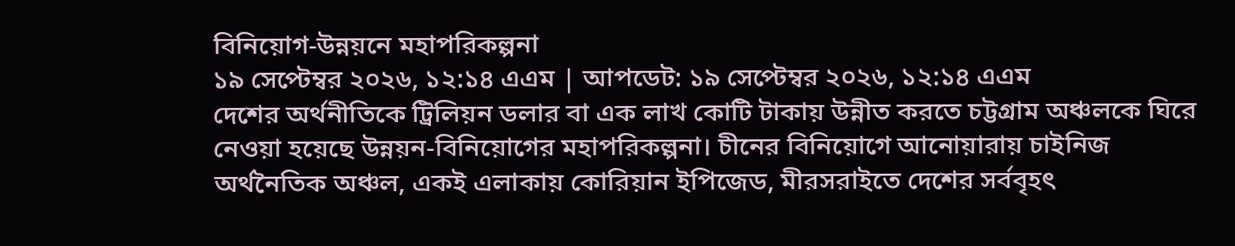বিনিয়োগ-উন্নয়নে মহাপরিকল্পনা
১৯ সেপ্টেম্বর ২০২৬, ১২:১৪ এএম | আপডেট: ১৯ সেপ্টেম্বর ২০২৬, ১২:১৪ এএম
দেশের অর্থনীতিকে ট্রিলিয়ন ডলার বা এক লাখ কোটি টাকায় উন্নীত করতে চট্টগ্রাম অঞ্চলকে ঘিরে নেওয়া হয়েছে উন্নয়ন-বিনিয়োগের মহাপরিকল্পনা। চীনের বিনিয়োগে আনোয়ারায় চাইনিজ অর্থনৈতিক অঞ্চল, একই এলাকায় কোরিয়ান ইপিজেড, মীরসরাইতে দেশের সর্ববৃহৎ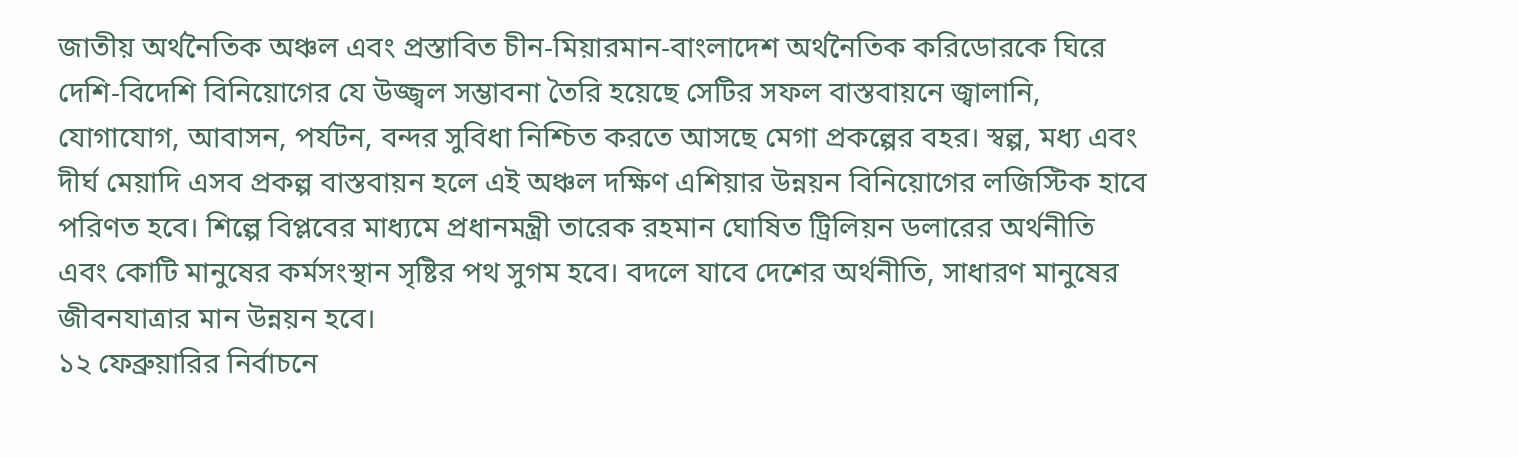জাতীয় অর্থনৈতিক অঞ্চল এবং প্রস্তাবিত চীন-মিয়ারমান-বাংলাদেশ অর্থনৈতিক করিডোরকে ঘিরে দেশি-বিদেশি বিনিয়োগের যে উজ্জ্বল সম্ভাবনা তৈরি হয়েছে সেটির সফল বাস্তবায়নে জ্বালানি, যোগাযোগ, আবাসন, পর্যটন, বন্দর সুবিধা নিশ্চিত করতে আসছে মেগা প্রকল্পের বহর। স্বল্প, মধ্য এবং দীর্ঘ মেয়াদি এসব প্রকল্প বাস্তবায়ন হলে এই অঞ্চল দক্ষিণ এশিয়ার উন্নয়ন বিনিয়োগের লজিস্টিক হাবে পরিণত হবে। শিল্পে বিপ্লবের মাধ্যমে প্রধানমন্ত্রী তারেক রহমান ঘোষিত ট্রিলিয়ন ডলারের অর্থনীতি এবং কোটি মানুষের কর্মসংস্থান সৃষ্টির পথ সুগম হবে। বদলে যাবে দেশের অর্থনীতি, সাধারণ মানুষের জীবনযাত্রার মান উন্নয়ন হবে।
১২ ফেব্রুয়ারির নির্বাচনে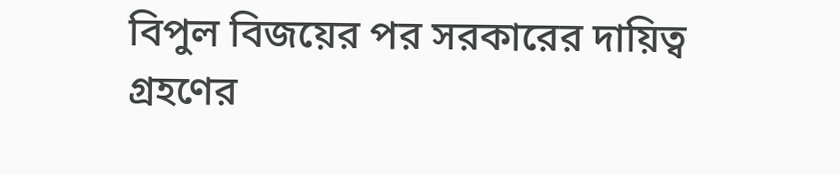বিপুল বিজয়ের পর সরকারের দায়িত্ব গ্রহণের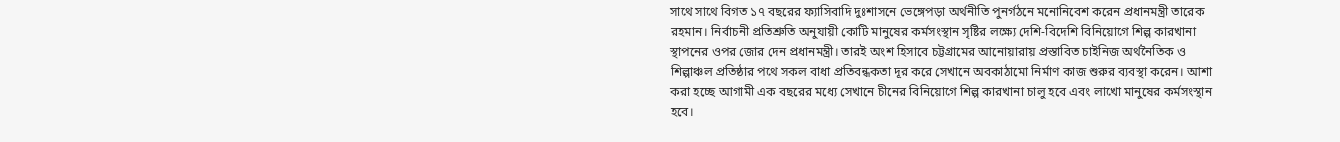সাথে সাথে বিগত ১৭ বছরের ফ্যাসিবাদি দুঃশাসনে ভেঙ্গেপড়া অর্থনীতি পুনর্গঠনে মনোনিবেশ করেন প্রধানমন্ত্রী তারেক রহমান। নির্বাচনী প্রতিশ্রুতি অনুযায়ী কোটি মানুষের কর্মসংস্থান সৃষ্টির লক্ষ্যে দেশি-বিদেশি বিনিয়োগে শিল্প কারখানা স্থাপনের ওপর জোর দেন প্রধানমন্ত্রী। তারই অংশ হিসাবে চট্টগ্রামের আনোয়ারায় প্রস্তাবিত চাইনিজ অর্থনৈতিক ও শিল্পাঞ্চল প্রতিষ্ঠার পথে সকল বাধা প্রতিবন্ধকতা দূর করে সেখানে অবকাঠামো নির্মাণ কাজ শুরুর ব্যবস্থা করেন। আশা করা হচ্ছে আগামী এক বছরের মধ্যে সেখানে চীনের বিনিয়োগে শিল্প কারখানা চালু হবে এবং লাখো মানুষের কর্মসংস্থান হবে।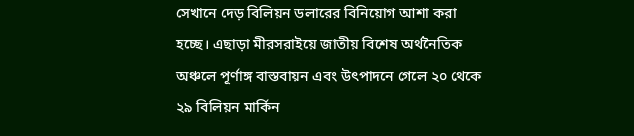সেখানে দেড় বিলিয়ন ডলারের বিনিয়োগ আশা করা হচ্ছে। এছাড়া মীরসরাইয়ে জাতীয় বিশেষ অর্থনৈতিক অঞ্চলে পূর্ণাঙ্গ বাস্তবায়ন এবং উৎপাদনে গেলে ২০ থেকে ২৯ বিলিয়ন মার্কিন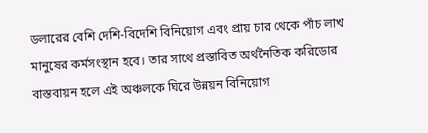ডলারের বেশি দেশি-বিদেশি বিনিয়োগ এবং প্রায় চার থেকে পাঁচ লাখ মানুষের কর্মসংস্থান হবে। তার সাথে প্রস্তাবিত অর্থনৈতিক করিডোর বাস্তবায়ন হলে এই অঞ্চলকে ঘিরে উন্নয়ন বিনিয়োগ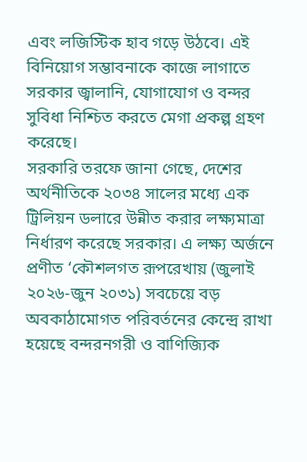এবং লজিস্টিক হাব গড়ে উঠবে। এই বিনিয়োগ সম্ভাবনাকে কাজে লাগাতে সরকার জ্বালানি, যোগাযোগ ও বন্দর সুবিধা নিশ্চিত করতে মেগা প্রকল্প গ্রহণ করেছে।
সরকারি তরফে জানা গেছে, দেশের অর্থনীতিকে ২০৩৪ সালের মধ্যে এক ট্রিলিয়ন ডলারে উন্নীত করার লক্ষ্যমাত্রা নির্ধারণ করেছে সরকার। এ লক্ষ্য অর্জনে প্রণীত ‘কৌশলগত রূপরেখায় (জুলাই ২০২৬-জুন ২০৩১) সবচেয়ে বড় অবকাঠামোগত পরিবর্তনের কেন্দ্রে রাখা হয়েছে বন্দরনগরী ও বাণিজ্যিক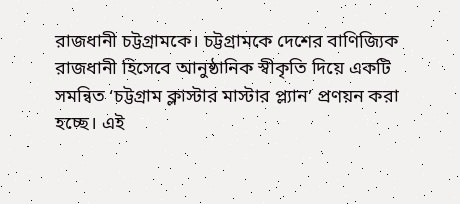রাজধানী চট্টগ্রামকে। চট্টগ্রামকে দেশের বাণিজ্যিক রাজধানী হিসেবে আনুষ্ঠানিক স্বীকৃতি দিয়ে একটি সমন্বিত ‘চট্টগ্রাম ক্লাস্টার মাস্টার প্ল্যান’ প্রণয়ন করা হচ্ছে। এই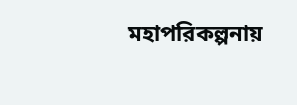মহাপরিকল্পনায়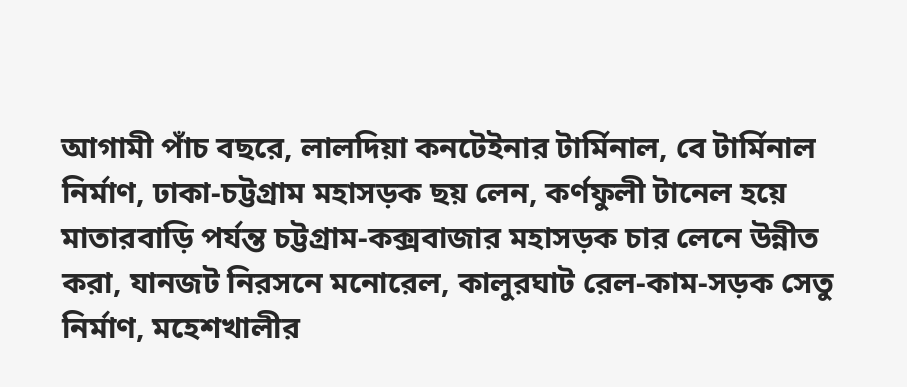আগামী পাঁচ বছরে, লালদিয়া কনটেইনার টার্মিনাল, বে টার্মিনাল নির্মাণ, ঢাকা-চট্টগ্রাম মহাসড়ক ছয় লেন, কর্ণফুলী টানেল হয়ে মাতারবাড়ি পর্যন্ত চট্টগ্রাম-কক্সবাজার মহাসড়ক চার লেনে উন্নীত করা, যানজট নিরসনে মনোরেল, কালুরঘাট রেল-কাম-সড়ক সেতু নির্মাণ, মহেশখালীর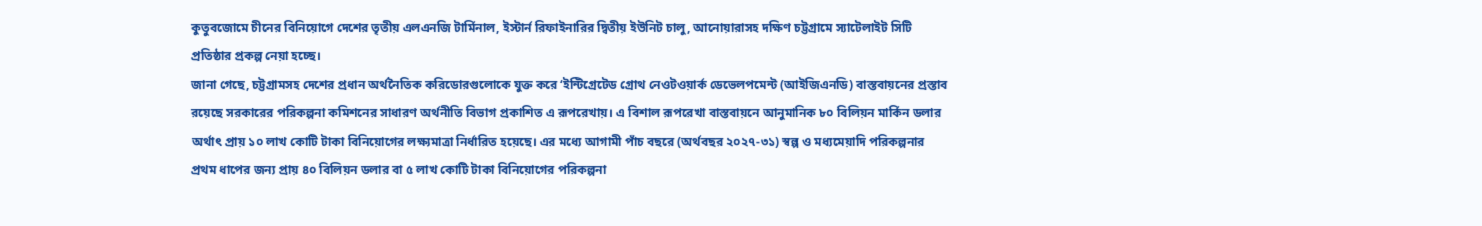কুতুবজোমে চীনের বিনিয়োগে দেশের তৃতীয় এলএনজি টার্মিনাল, ইস্টার্ন রিফাইনারির দ্বিতীয় ইউনিট চালু, আনোয়ারাসহ দক্ষিণ চট্টগ্রামে স্যাটেলাইট সিটি প্রতিষ্ঠার প্রকল্প নেয়া হচ্ছে।
জানা গেছে, চট্টগ্রামসহ দেশের প্রধান অর্থনৈতিক করিডোরগুলোকে যুক্ত করে ‘ইন্টিগ্রেটেড গ্রোথ নেওটওয়ার্ক ডেভেলপমেন্ট (আইজিএনডি) বাস্তবায়নের প্রস্তাব রয়েছে সরকারের পরিকল্পনা কমিশনের সাধারণ অর্থনীতি বিভাগ প্রকাশিত এ রূপরেখায়। এ বিশাল রূপরেখা বাস্তবায়নে আনুমানিক ৮০ বিলিয়ন মার্কিন ডলার অর্থাৎ প্রায় ১০ লাখ কোটি টাকা বিনিয়োগের লক্ষ্যমাত্রা নির্ধারিত হয়েছে। এর মধ্যে আগামী পাঁচ বছরে (অর্থবছর ২০২৭-৩১) স্বল্প ও মধ্যমেয়াদি পরিকল্পনার প্রথম ধাপের জন্য প্রায় ৪০ বিলিয়ন ডলার বা ৫ লাখ কোটি টাকা বিনিয়োগের পরিকল্পনা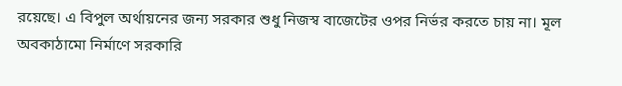রয়েছে। এ বিপুল অর্থায়নের জন্য সরকার শুধু নিজস্ব বাজেটের ওপর নির্ভর করতে চায় না। মূল অবকাঠামো নির্মাণে সরকারি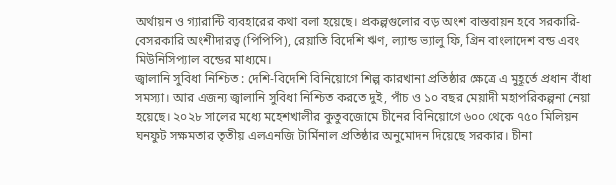অর্থায়ন ও গ্যারান্টি ব্যবহারের কথা বলা হয়েছে। প্রকল্পগুলোর বড় অংশ বাস্তবায়ন হবে সরকারি-বেসরকারি অংশীদারত্ব (পিপিপি), রেয়াতি বিদেশি ঋণ, ল্যান্ড ভ্যালু ফি, গ্রিন বাংলাদেশ বন্ড এবং মিউনিসিপ্যাল বন্ডের মাধ্যমে।
জ্বালানি সুবিধা নিশ্চিত : দেশি-বিদেশি বিনিয়োগে শিল্প কারখানা প্রতিষ্ঠার ক্ষেত্রে এ মুহূর্তে প্রধান বাঁধা সমস্যা। আর এজন্য জ্বালানি সুবিধা নিশ্চিত করতে দুই, পাঁচ ও ১০ বছর মেয়াদী মহাপরিকল্পনা নেয়া হয়েছে। ২০২৮ সালের মধ্যে মহেশখালীর কুতুবজোমে চীনের বিনিয়োগে ৬০০ থেকে ৭৫০ মিলিয়ন ঘনফুট সক্ষমতার তৃতীয় এলএনজি টার্মিনাল প্রতিষ্ঠার অনুমোদন দিয়েছে সরকার। চীনা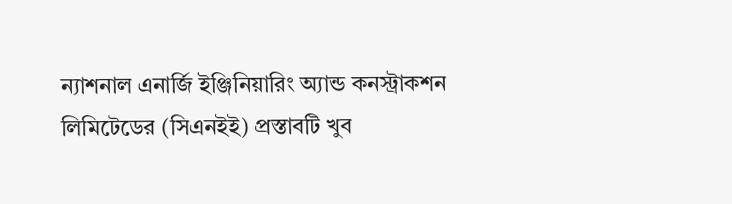ন্যাশনাল এনার্জি ইঞ্জিনিয়ারিং অ্যান্ড কনস্ট্রাকশন লিমিটেডের (সিএনইই) প্রস্তাবটি খুব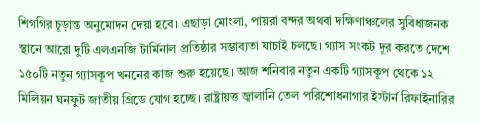শিগগির চূড়ান্ত অনুমোদন দেয়া হবে। এছাড়া মোংলা, পায়রা বন্দর অথবা দক্ষিণাঞ্চলের সুবিধাজনক স্থানে আরো দুটি এলএনজি টার্মিনাল প্রতিষ্ঠার সম্ভাব্যতা যাচাই চলছে। গ্যাস সংকট দূর করতে দেশে ১৫০টি নতুন গ্যাসকূপ খননের কাজ শুরু হয়েছে। আজ শনিবার নতুন একটি গ্যাসকূপ থেকে ১২ মিলিয়ন ঘনফুট জাতীয় গ্রিডে যোগ হচ্ছে। রাষ্ট্রায়ত্ত জ্বালানি তেল পরিশোধনাগার ইস্টার্ন রিফাইনারির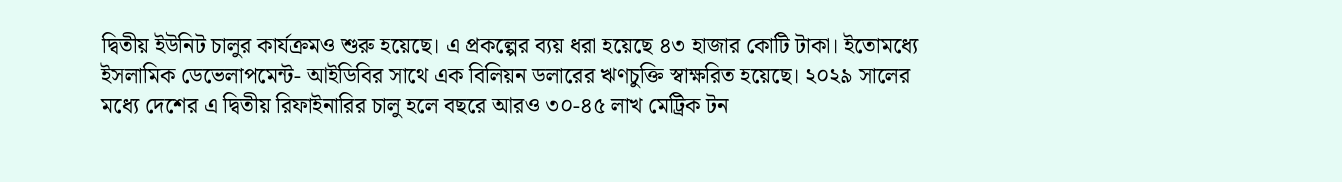দ্বিতীয় ইউনিট চালুর কার্যক্রমও শুরু হয়েছে। এ প্রকল্পের ব্যয় ধরা হয়েছে ৪৩ হাজার কোটি টাকা। ইতোমধ্যে ইসলামিক ডেভেলাপমেন্ট- আইডিবির সাথে এক বিলিয়ন ডলারের ঋণচুক্তি স্বাক্ষরিত হয়েছে। ২০২৯ সালের মধ্যে দেশের এ দ্বিতীয় রিফাইনারির চালু হলে বছরে আরও ৩০-৪৫ লাখ মেট্রিক টন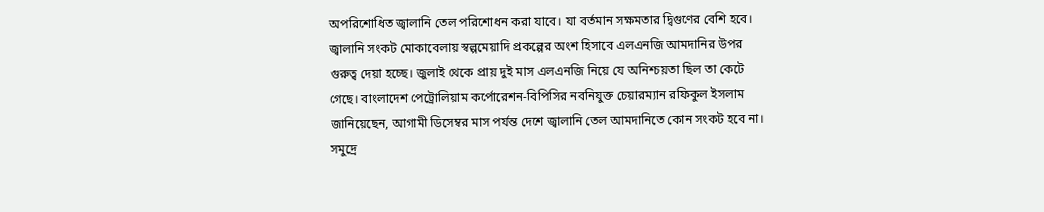অপরিশোধিত জ্বালানি তেল পরিশোধন করা যাবে। যা বর্তমান সক্ষমতার দ্বিগুণের বেশি হবে। জ্বালানি সংকট মোকাবেলায় স্বল্পমেয়াদি প্রকল্পের অংশ হিসাবে এলএনজি আমদানির উপর গুরুত্ব দেয়া হচ্ছে। জুলাই থেকে প্রায় দুই মাস এলএনজি নিয়ে যে অনিশ্চয়তা ছিল তা কেটে গেছে। বাংলাদেশ পেট্রোলিয়াম কর্পোরেশন-বিপিসির নবনিযুক্ত চেয়ারম্যান রফিকুল ইসলাম জানিয়েছেন, আগামী ডিসেম্বর মাস পর্যন্ত দেশে জ্বালানি তেল আমদানিতে কোন সংকট হবে না। সমুদ্রে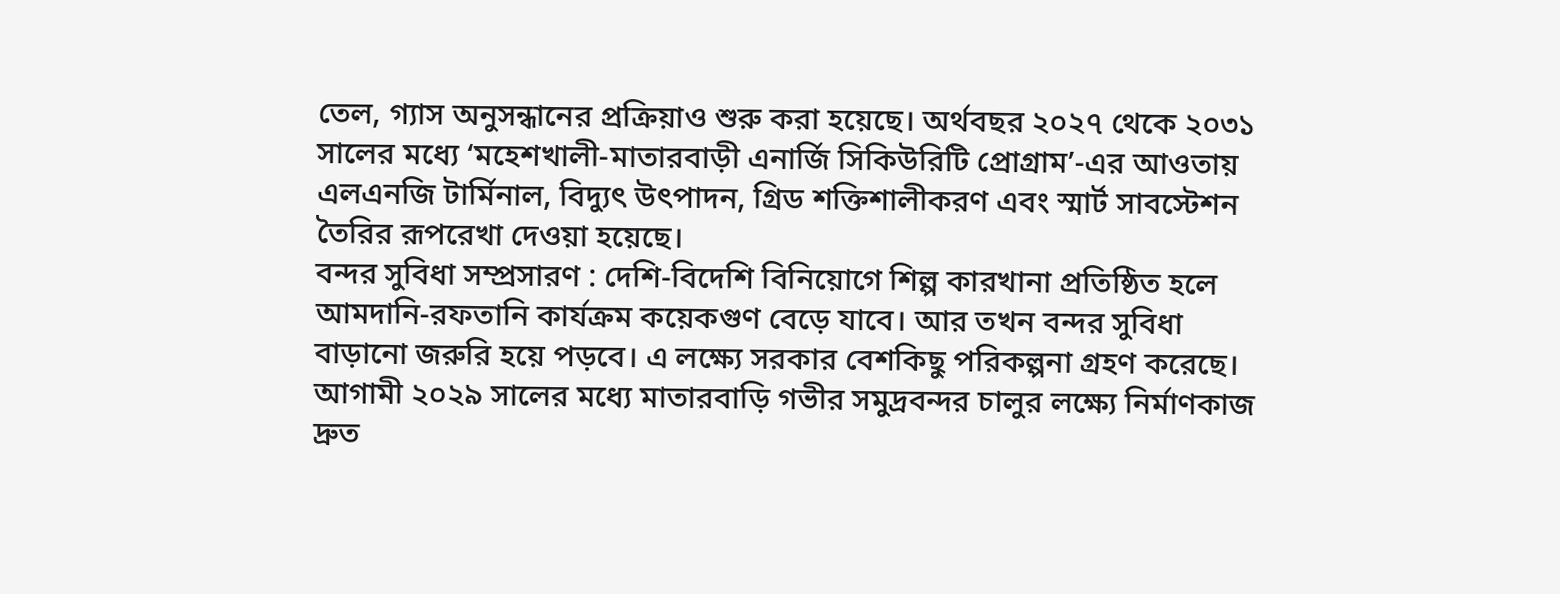তেল, গ্যাস অনুসন্ধানের প্রক্রিয়াও শুরু করা হয়েছে। অর্থবছর ২০২৭ থেকে ২০৩১ সালের মধ্যে ‘মহেশখালী-মাতারবাড়ী এনার্জি সিকিউরিটি প্রোগ্রাম’-এর আওতায় এলএনজি টার্মিনাল, বিদ্যুৎ উৎপাদন, গ্রিড শক্তিশালীকরণ এবং স্মার্ট সাবস্টেশন তৈরির রূপরেখা দেওয়া হয়েছে।
বন্দর সুবিধা সম্প্রসারণ : দেশি-বিদেশি বিনিয়োগে শিল্প কারখানা প্রতিষ্ঠিত হলে আমদানি-রফতানি কার্যক্রম কয়েকগুণ বেড়ে যাবে। আর তখন বন্দর সুবিধা বাড়ানো জরুরি হয়ে পড়বে। এ লক্ষ্যে সরকার বেশকিছু পরিকল্পনা গ্রহণ করেছে। আগামী ২০২৯ সালের মধ্যে মাতারবাড়ি গভীর সমুদ্রবন্দর চালুর লক্ষ্যে নির্মাণকাজ দ্রুত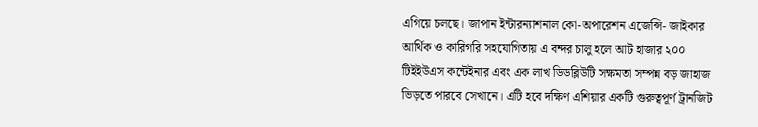এগিয়ে চলছে। জাপান ইন্টারন্যাশনাল কো-অপারেশন এজেন্সি- জাইকার আর্থিক ও কারিগরি সহযোগিতায় এ বন্দর চালু হলে আট হাজার ২০০ টিইইউএস কন্টেইনার এবং এক লাখ ডিডব্লিউটি সক্ষমতা সম্পন্ন বড় জাহাজ ভিড়তে পারবে সেখানে। এটি হবে দক্ষিণ এশিয়ার একটি গুরুত্বপূর্ণ ট্রানজিট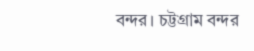বন্দর। চট্টগ্রাম বন্দর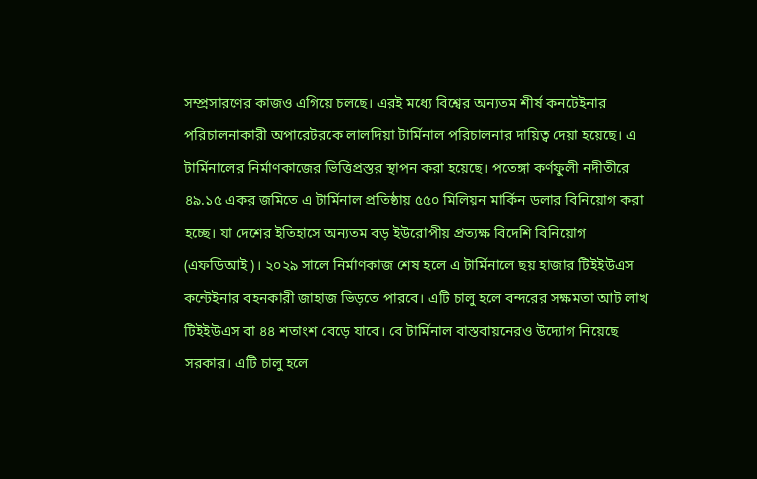সম্প্রসারণের কাজও এগিয়ে চলছে। এরই মধ্যে বিশ্বের অন্যতম শীর্ষ কনটেইনার পরিচালনাকারী অপারেটরকে লালদিয়া টার্মিনাল পরিচালনার দায়িত্ব দেয়া হয়েছে। এ টার্মিনালের নির্মাণকাজের ভিত্তিপ্রস্তর স্থাপন করা হয়েছে। পতেঙ্গা কর্ণফুলী নদীতীরে ৪৯.১৫ একর জমিতে এ টার্মিনাল প্রতিষ্ঠায় ৫৫০ মিলিয়ন মার্কিন ডলার বিনিয়োগ করা হচ্ছে। যা দেশের ইতিহাসে অন্যতম বড় ইউরোপীয় প্রত্যক্ষ বিদেশি বিনিয়োগ (এফডিআই)। ২০২৯ সালে নির্মাণকাজ শেষ হলে এ টার্মিনালে ছয় হাজার টিইইউএস কন্টেইনার বহনকারী জাহাজ ভিড়তে পারবে। এটি চালু হলে বন্দরের সক্ষমতা আট লাখ টিইইউএস বা ৪৪ শতাংশ বেড়ে যাবে। বে টার্মিনাল বাস্তবায়নেরও উদ্যোগ নিয়েছে সরকার। এটি চালু হলে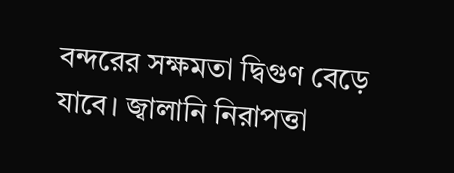বন্দরের সক্ষমতা দ্বিগুণ বেড়ে যাবে। জ্বালানি নিরাপত্তা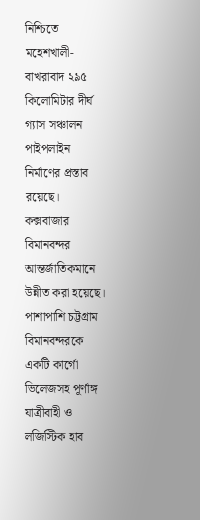নিশ্চিতে মহেশখালী-বাখরাবাদ ২৯৫ কিলোমিটার দীর্ঘ গ্যাস সঞ্চালন পাইপলাইন নির্মাণের প্রস্তাব রয়েছে। কক্সবাজার বিমানবন্দর আন্তর্জাতিকমানে উন্নীত করা হয়েছে। পাশাপাশি চট্টগ্রাম বিমানবন্দরকে একটি কার্গো ভিলেজসহ পূর্ণাঙ্গ যাত্রীবাহী ও লজিস্টিক হাব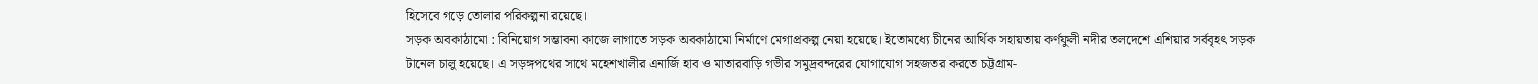হিসেবে গড়ে তোলার পরিকল্পনা রয়েছে।
সড়ক অবকাঠামো : বিনিয়োগ সম্ভাবনা কাজে লাগাতে সড়ক অবকাঠামো নির্মাণে মেগাপ্রকল্প নেয়া হয়েছে। ইতোমধ্যে চীনের আর্থিক সহায়তায় কর্ণফুলী নদীর তলদেশে এশিয়ার সর্ববৃহৎ সড়ক টানেল চালু হয়েছে। এ সড়ঙ্গপথের সাথে মহেশখালীর এনার্জি হাব ও মাতারবাড়ি গভীর সমুদ্রবন্দরের যোগাযোগ সহজতর করতে চট্টগ্রাম-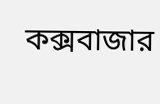কক্সবাজার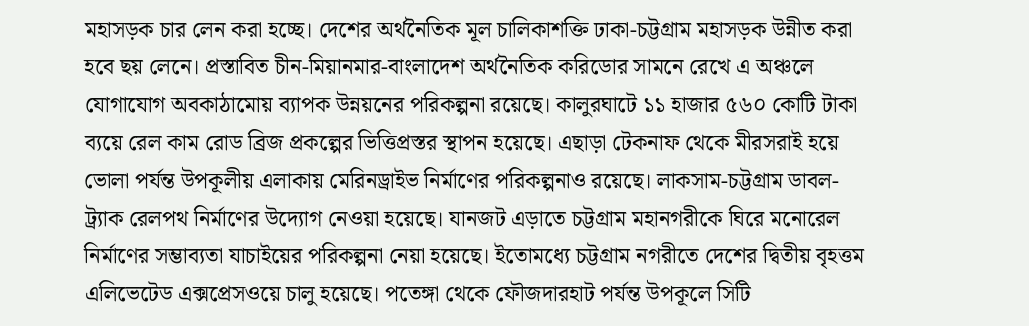মহাসড়ক চার লেন করা হচ্ছে। দেশের অর্থনৈতিক মূল চালিকাশক্তি ঢাকা-চট্টগ্রাম মহাসড়ক উন্নীত করা হবে ছয় লেনে। প্রস্তাবিত চীন-মিয়ানমার-বাংলাদেশ অর্থনৈতিক করিডোর সামনে রেখে এ অঞ্চলে যোগাযোগ অবকাঠামোয় ব্যাপক উন্নয়নের পরিকল্পনা রয়েছে। কালুরঘাটে ১১ হাজার ৫৬০ কোটি টাকা ব্যয়ে রেল কাম রোড ব্রিজ প্রকল্পের ভিত্তিপ্রস্তর স্থাপন হয়েছে। এছাড়া টেকনাফ থেকে মীরসরাই হয়ে ভোলা পর্যন্ত উপকূলীয় এলাকায় মেরিনড্রাইভ নির্মাণের পরিকল্পনাও রয়েছে। লাকসাম-চট্টগ্রাম ডাবল-ট্র্যাক রেলপথ নির্মাণের উদ্যোগ নেওয়া হয়েছে। যানজট এড়াতে চট্টগ্রাম মহানগরীকে ঘিরে মনোরেল নির্মাণের সম্ভাব্যতা যাচাইয়ের পরিকল্পনা নেয়া হয়েছে। ইতোমধ্যে চট্টগ্রাম নগরীতে দেশের দ্বিতীয় বৃহত্তম এলিভেটেড এক্সপ্রেসওয়ে চালু হয়েছে। পতেঙ্গা থেকে ফৌজদারহাট পর্যন্ত উপকূলে সিটি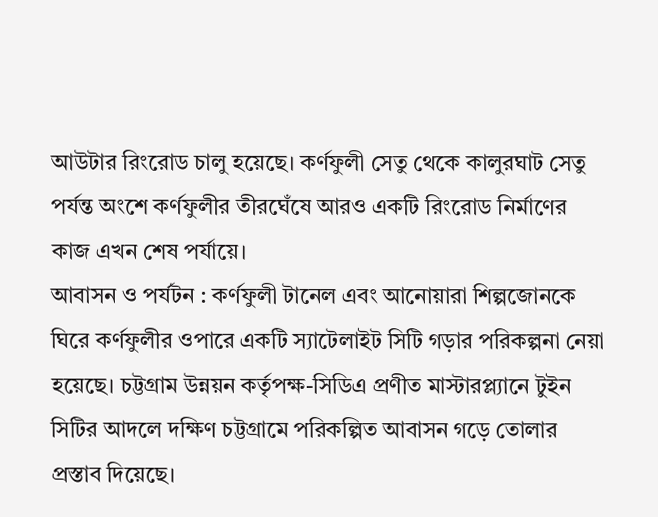আউটার রিংরোড চালু হয়েছে। কর্ণফুলী সেতু থেকে কালুরঘাট সেতু পর্যন্ত অংশে কর্ণফুলীর তীরঘেঁষে আরও একটি রিংরোড নির্মাণের কাজ এখন শেষ পর্যায়ে।
আবাসন ও পর্যটন : কর্ণফুলী টানেল এবং আনোয়ারা শিল্পজোনকে ঘিরে কর্ণফুলীর ওপারে একটি স্যাটেলাইট সিটি গড়ার পরিকল্পনা নেয়া হয়েছে। চট্টগ্রাম উন্নয়ন কর্তৃপক্ষ-সিডিএ প্রণীত মাস্টারপ্ল্যানে টুইন সিটির আদলে দক্ষিণ চট্টগ্রামে পরিকল্পিত আবাসন গড়ে তোলার প্রস্তাব দিয়েছে।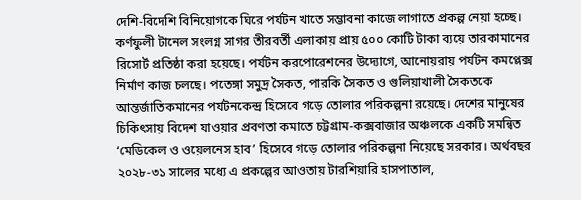দেশি-বিদেশি বিনিয়োগকে ঘিরে পর্যটন খাতে সম্ভাবনা কাজে লাগাতে প্রকল্প নেয়া হচ্ছে। কর্ণফুলী টানেল সংলগ্ন সাগর তীরবর্তী এলাকায় প্রায় ৫০০ কোটি টাকা ব্যয়ে তারকামানের রিসোর্ট প্রতিষ্ঠা করা হয়েছে। পর্যটন করপোরেশনের উদ্যোগে, আনোয়রায় পর্যটন কমপ্লেক্স নির্মাণ কাজ চলছে। পতেঙ্গা সমুদ্র সৈকত, পারকি সৈকত ও গুলিয়াখালী সৈকতকে আন্তর্জাতিকমানের পর্যটনকেন্দ্র হিসেবে গড়ে তোলার পরিকল্পনা রয়েছে। দেশের মানুষের চিকিৎসায় বিদেশ যাওয়ার প্রবণতা কমাতে চট্টগ্রাম-কক্সবাজার অঞ্চলকে একটি সমন্বিত ‘মেডিকেল ও ওয়েলনেস হাব’ হিসেবে গড়ে তোলার পরিকল্পনা নিয়েছে সরকার। অর্থবছর ২০২৮-৩১ সালের মধ্যে এ প্রকল্পের আওতায় টারশিয়ারি হাসপাতাল,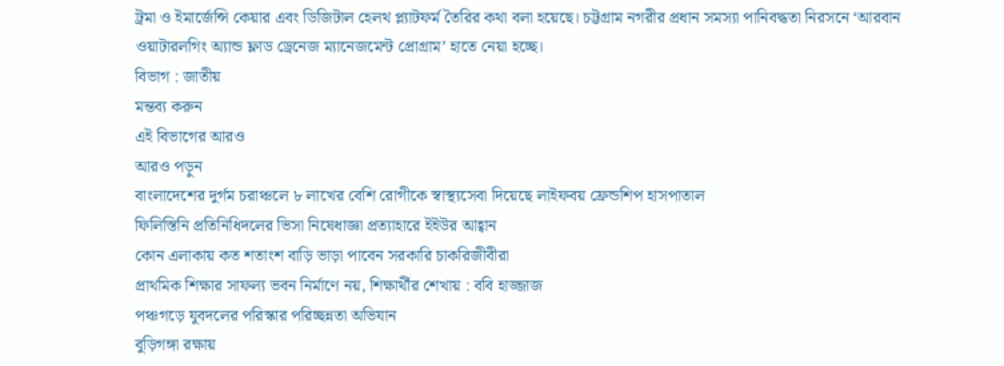ট্রমা ও ইমার্জেন্সি কেয়ার এবং ডিজিটাল হেলথ প্ল্যাটফর্ম তৈরির কথা বলা হয়েছে। চট্টগ্রাম নগরীর প্রধান সমস্যা পানিবদ্ধতা নিরসনে ‘আরবান ওয়াটারলগিং অ্যান্ড ফ্লাড ড্রেনেজ ম্যানেজমেন্ট প্রোগ্রাম’ হাতে নেয়া হচ্ছে।
বিভাগ : জাতীয়
মন্তব্য করুন
এই বিভাগের আরও
আরও পড়ুন
বাংলাদেশের দুর্গম চরাঞ্চলে ৮ লাখের বেশি রোগীকে স্বাস্থ্যসেবা দিয়েছে লাইফবয় ফ্রেন্ডশিপ হাসপাতাল
ফিলিস্তিনি প্রতিনিধিদলের ভিসা নিষেধাজ্ঞা প্রত্যাহারে ইইউর আহ্বান
কোন এলাকায় কত শতাংশ বাড়ি ভাড়া পাবেন সরকারি চাকরিজীবীরা
প্রাথমিক শিক্ষার সাফল্য ভবন নির্মাণে নয়, শিক্ষার্থীর শেখায় : ববি হাজ্জাজ
পঞ্চগড়ে যুবদলের পরিস্কার পরিচ্ছন্নতা অভিযান
বুড়িগঙ্গা রক্ষায়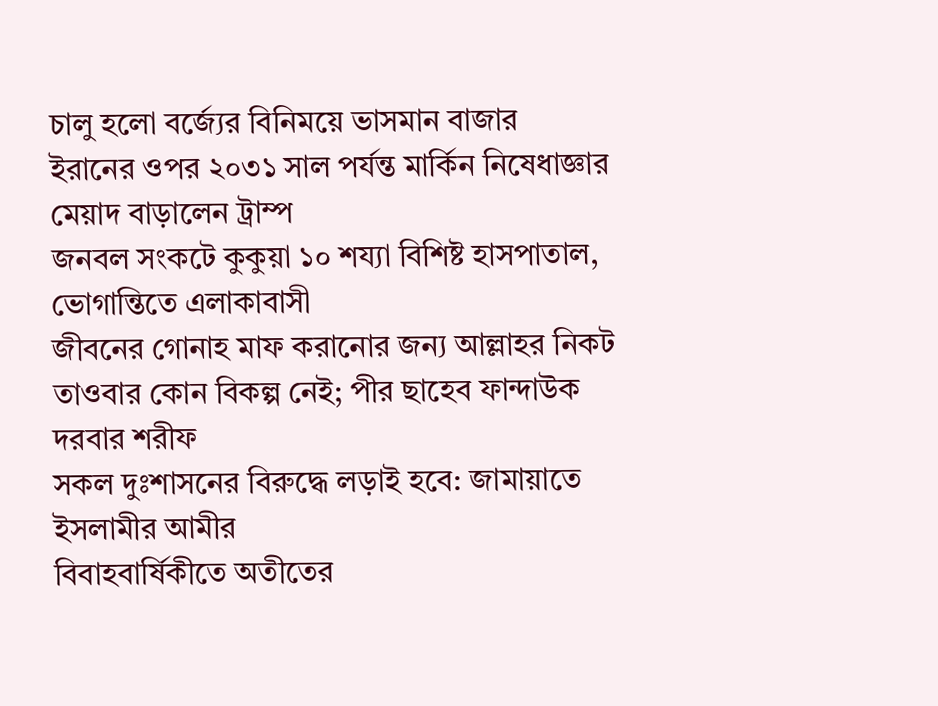চালু হলো বর্জ্যের বিনিময়ে ভাসমান বাজার
ইরানের ওপর ২০৩১ সাল পর্যন্ত মার্কিন নিষেধাজ্ঞার মেয়াদ বাড়ালেন ট্রাম্প
জনবল সংকটে কুকুয়া ১০ শয্যা বিশিষ্ট হাসপাতাল, ভোগান্তিতে এলাকাবাসী
জীবনের গোনাহ মাফ করানোর জন্য আল্লাহর নিকট তাওবার কোন বিকল্প নেই; পীর ছাহেব ফান্দাউক দরবার শরীফ
সকল দুঃশাসনের বিরুদ্ধে লড়াই হবে: জামায়াতে ইসলামীর আমীর
বিবাহবার্ষিকীতে অতীতের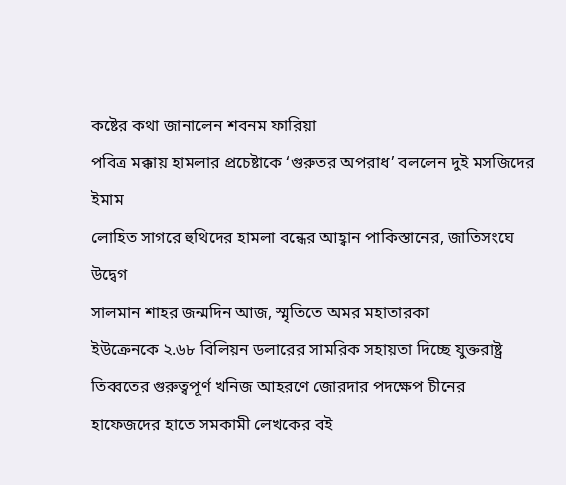কষ্টের কথা জানালেন শবনম ফারিয়া
পবিত্র মক্কায় হামলার প্রচেষ্টাকে ‘গুরুতর অপরাধ’ বললেন দুই মসজিদের ইমাম
লোহিত সাগরে হুথিদের হামলা বন্ধের আহ্বান পাকিস্তানের, জাতিসংঘে উদ্বেগ
সালমান শাহর জন্মদিন আজ, স্মৃতিতে অমর মহাতারকা
ইউক্রেনকে ২.৬৮ বিলিয়ন ডলারের সামরিক সহায়তা দিচ্ছে যুক্তরাষ্ট্র
তিব্বতের গুরুত্বপূর্ণ খনিজ আহরণে জোরদার পদক্ষেপ চীনের
হাফেজদের হাতে সমকামী লেখকের বই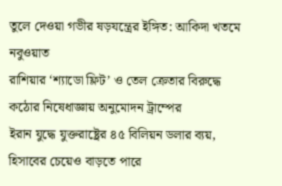তুলে দেওয়া গভীর ষড়যন্ত্রের ইঙ্গিত: আকিদা খতমে নবুওয়াত
রাশিয়ার ‘শ্যাডো ফ্লিট’ ও তেল ক্রেতার বিরুদ্ধে কঠোর নিষেধাজ্ঞায় অনুমোদন ট্রাম্পের
ইরান যুদ্ধে যুক্তরাষ্ট্রের ৪৫ বিলিয়ন ডলার ব্যয়, হিসাবের চেয়েও বাড়তে পারে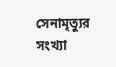সেনামৃত্যুর সংখ্যা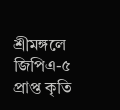শ্রীমঙ্গলে জিপিএ-৫ প্রাপ্ত কৃতি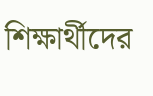শিক্ষার্থীদের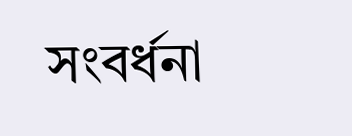সংবর্ধনা